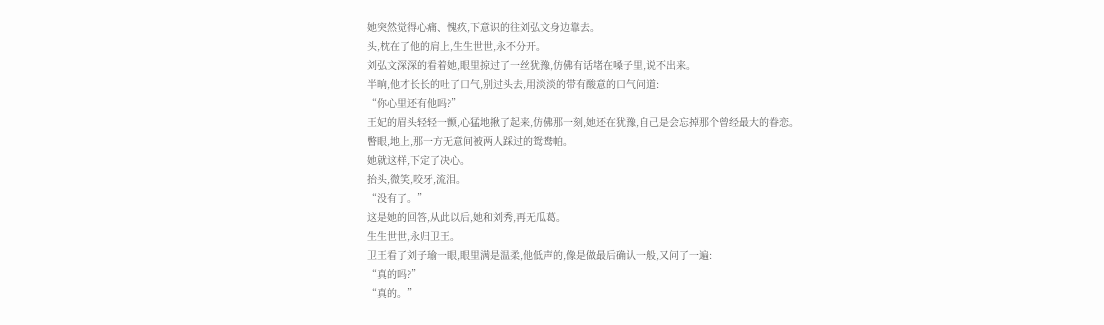她突然觉得心痛、愧疚,下意识的往刘弘文身边靠去。
头,枕在了他的肩上,生生世世,永不分开。
刘弘文深深的看着她,眼里掠过了一丝犹豫,仿佛有话堵在嗓子里,说不出来。
半晌,他才长长的吐了口气,别过头去,用淡淡的带有酸意的口气问道:
“你心里还有他吗?”
王妃的眉头轻轻一颤,心猛地揪了起来,仿佛那一刻,她还在犹豫,自己是会忘掉那个曾经最大的眷恋。
瞥眼,地上,那一方无意间被两人踩过的鸳鸯帕。
她就这样,下定了决心。
抬头,微笑,咬牙,流泪。
“没有了。”
这是她的回答,从此以后,她和刘秀,再无瓜葛。
生生世世,永归卫王。
卫王看了刘子瑜一眼,眼里满是温柔,他低声的,像是做最后确认一般,又问了一遍:
“真的吗?”
“真的。”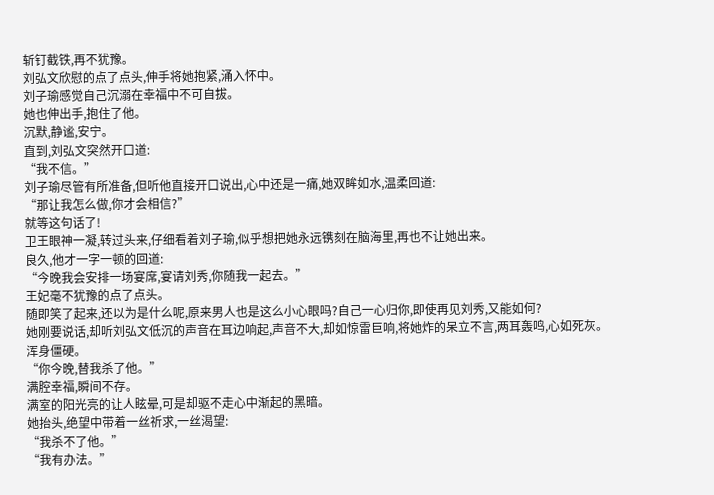斩钉截铁,再不犹豫。
刘弘文欣慰的点了点头,伸手将她抱紧,涌入怀中。
刘子瑜感觉自己沉溺在幸福中不可自拔。
她也伸出手,抱住了他。
沉默,静谧,安宁。
直到,刘弘文突然开口道:
“我不信。”
刘子瑜尽管有所准备,但听他直接开口说出,心中还是一痛,她双眸如水,温柔回道:
“那让我怎么做,你才会相信?”
就等这句话了!
卫王眼神一凝,转过头来,仔细看着刘子瑜,似乎想把她永远镌刻在脑海里,再也不让她出来。
良久,他才一字一顿的回道:
“今晚我会安排一场宴席,宴请刘秀,你随我一起去。”
王妃毫不犹豫的点了点头。
随即笑了起来,还以为是什么呢,原来男人也是这么小心眼吗?自己一心归你,即使再见刘秀,又能如何?
她刚要说话,却听刘弘文低沉的声音在耳边响起,声音不大,却如惊雷巨响,将她炸的呆立不言,两耳轰鸣,心如死灰。
浑身僵硬。
“你今晚,替我杀了他。”
满腔幸福,瞬间不存。
满室的阳光亮的让人眩晕,可是却驱不走心中渐起的黑暗。
她抬头,绝望中带着一丝祈求,一丝渴望:
“我杀不了他。”
“我有办法。”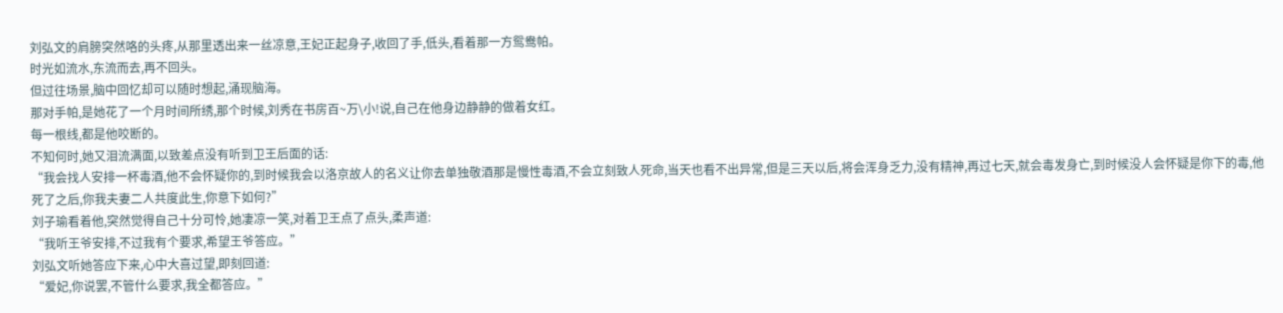刘弘文的肩膀突然咯的头疼,从那里透出来一丝凉意,王妃正起身子,收回了手,低头,看着那一方鸳鸯帕。
时光如流水,东流而去,再不回头。
但过往场景,脑中回忆却可以随时想起,涌现脑海。
那对手帕,是她花了一个月时间所绣,那个时候,刘秀在书房百~万\小!说,自己在他身边静静的做着女红。
每一根线,都是他咬断的。
不知何时,她又泪流满面,以致差点没有听到卫王后面的话:
“我会找人安排一杯毒酒,他不会怀疑你的,到时候我会以洛京故人的名义让你去单独敬酒那是慢性毒酒,不会立刻致人死命,当天也看不出异常,但是三天以后,将会浑身乏力,没有精神,再过七天,就会毒发身亡,到时候没人会怀疑是你下的毒,他死了之后,你我夫妻二人共度此生,你意下如何?”
刘子瑜看着他,突然觉得自己十分可怜,她凄凉一笑,对着卫王点了点头,柔声道:
“我听王爷安排,不过我有个要求,希望王爷答应。”
刘弘文听她答应下来,心中大喜过望,即刻回道:
“爱妃,你说罢,不管什么要求,我全都答应。”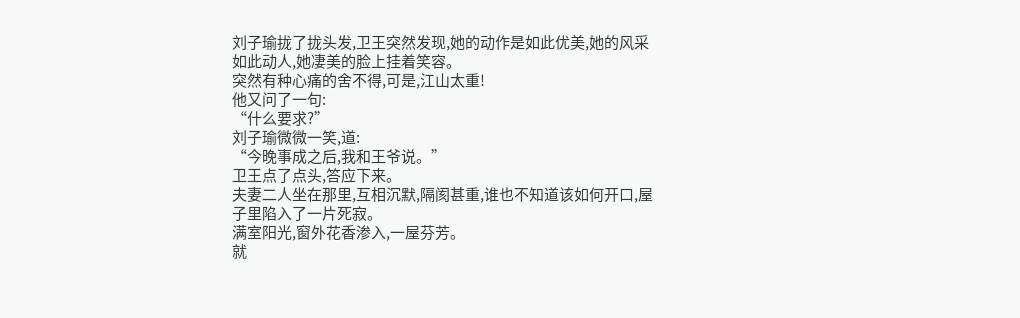刘子瑜拢了拢头发,卫王突然发现,她的动作是如此优美,她的风采如此动人,她凄美的脸上挂着笑容。
突然有种心痛的舍不得,可是,江山太重!
他又问了一句:
“什么要求?”
刘子瑜微微一笑,道:
“今晚事成之后,我和王爷说。”
卫王点了点头,答应下来。
夫妻二人坐在那里,互相沉默,隔阂甚重,谁也不知道该如何开口,屋子里陷入了一片死寂。
满室阳光,窗外花香渗入,一屋芬芳。
就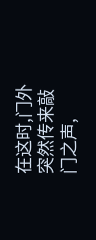在这时,门外突然传来敲门之声,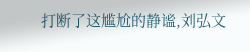打断了这尴尬的静谧,刘弘文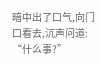暗中出了口气,向门口看去,沉声问道:
“什么事?”